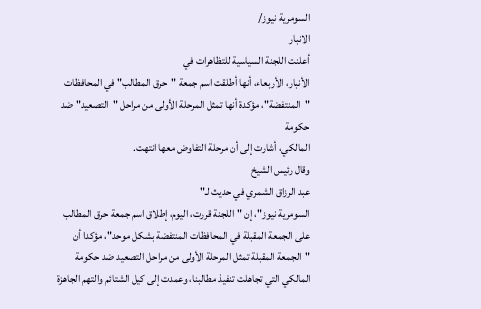السومرية نيوز/
الانبار
أعلنت اللجنة السياسية للتظاهرات في
الأنبار، الأربعاء، أنها أطلقت اسم جمعة "حرق المطالب" في المحافظات "المنتفضة"، مؤكدة أنها تمثل المرحلة الأولى من مراحل "التصعيد" ضد حكومة
المالكي، أشارت إلى أن مرحلة التفاوض معها انتهت.
وقال رئيس الشيخ
عبد الرزاق الشمري في حديث لـ"
السومرية نيوز"، إن "اللجنة قررت، اليوم، إطلاق اسم جمعة حرق المطالب على الجمعة المقبلة في المحافظات المنتفضة بشكل موحد"، مؤكدا أن "الجمعة المقبلة تمثل المرحلة الأولى من مراحل التصعيد ضد حكومة المالكي التي تجاهلت تنفيذ مطالبنا، وعمدت إلى كيل الشتائم والتهم الجاهزة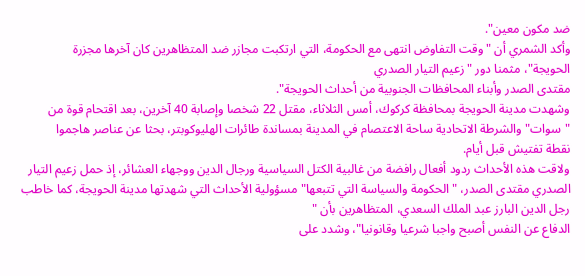ضد مكون معين".
وأكد الشمري أن "وقت التفاوض انتهى مع الحكومة، التي ارتكبت مجازر ضد المتظاهرين كان آخرها مجزرة
الحويجة"، مثمنا دور "زعيم التيار الصدري
مقتدى الصدر وأبناء المحافظات الجنوبية من أحداث الحويجة".
وشهدت مدينة الحويجة بمحافظة كركوك، أمس الثلاثاء، مقتل 22 شخصا وإصابة 40 آخرين، بعد اقتحام قوة من "سوات" والشرطة الاتحادية ساحة الاعتصام في المدينة بمساندة طائرات الهليوكوبتر، بحثا عن عناصر هاجموا
نقطة تفتيش قبل أيام.
ولاقت هذه الأحداث ردود أفعال رافضة من غالبية الكتل السياسية ورجال الدين ووجهاء العشائر، إذ حمل زعيم التيار الصدري مقتدى الصدر، "الحكومة والسياسة التي تتبعها" مسؤولية الأحداث التي شهدتها مدينة الحويجة، كما خاطب رجل الدين البارز عبد الملك السعدي، المتظاهرين بأن "
الدفاع عن النفس أصبح واجبا شرعيا وقانونيا"، وشدد على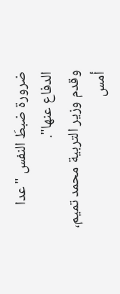ضرورة ضبطَ النفس "عدا الدفاع عنها".
وقدم وزير التربية محمد تميم، أمس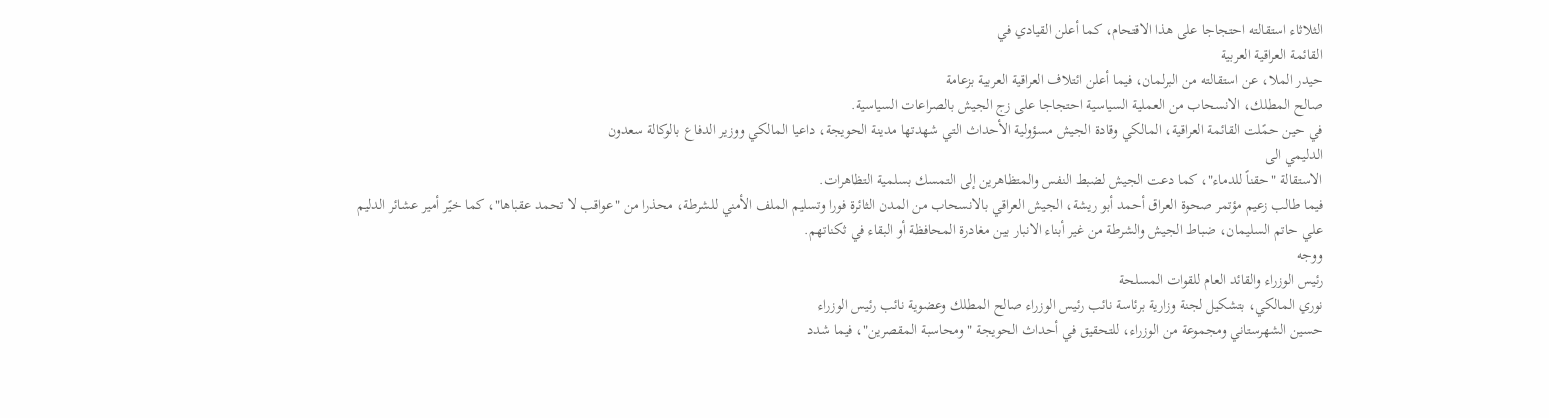الثلاثاء استقالته احتجاجا على هذا الاقتحام، كما أعلن القيادي في
القائمة العراقية العربية
حيدر الملا، عن استقالته من البرلمان، فيما أعلن ائتلاف العراقية العربية بزعامة
صالح المطلك، الانسحاب من العملية السياسية احتجاجا على زج الجيش بالصراعات السياسية.
في حين حمًلت القائمة العراقية، المالكي وقادة الجيش مسؤولية الأحداث التي شهدتها مدينة الحويجة، داعيا المالكي ووزير الدفاع بالوكالة سعدون
الدليمي الى
الاستقالة "حقناً للدماء"، كما دعت الجيش لضبط النفس والمتظاهرين إلى التمسك بسلمية التظاهرات.
فيما طالب زعيم مؤتمر صحوة العراق أحمد أبو ريشة، الجيش العراقي بالانسحاب من المدن الثائرة فورا وتسليم الملف الأمني للشرطة، محذرا من "عواقب لا تحمد عقباها"، كما خيًر أمير عشائر الدليم
علي حاتم السليمان، ضباط الجيش والشرطة من غير أبناء الانبار بين مغادرة المحافظة أو البقاء في ثكناتهم.
ووجه
رئيس الوزراء والقائد العام للقوات المسلحة
نوري المالكي، بتشكيل لجنة وزارية برئاسة نائب رئيس الوزراء صالح المطلك وعضوية نائب رئيس الوزراء
حسين الشهرستاني ومجموعة من الوزراء، للتحقيق في أحداث الحويجة "ومحاسبة المقصرين"، فيما شدد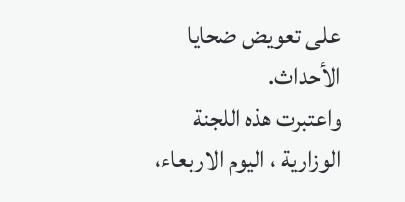على تعويض ضحايا الأحداث.
واعتبرت هذه اللجنة الوزارية ، اليوم الاربعاء،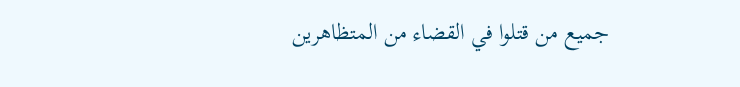جميع من قتلوا في القضاء من المتظاهرين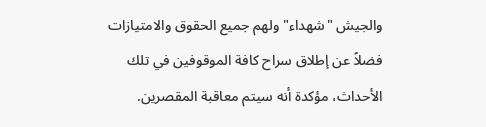والجيش "شهداء" ولهم جميع الحقوق والامتيازات فضلاً عن إطلاق سراح كافة الموقوفين في تلك الأحداث، مؤكدة أنه سيتم معاقبة المقصرين.